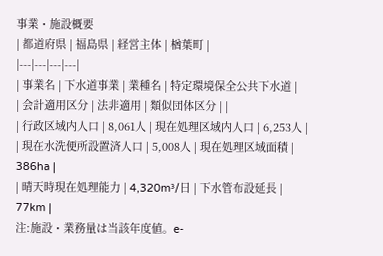事業・施設概要
| 都道府県 | 福島県 | 経営主体 | 楢葉町 |
|---|---|---|---|
| 事業名 | 下水道事業 | 業種名 | 特定環境保全公共下水道 |
| 会計適用区分 | 法非適用 | 類似団体区分 | |
| 行政区域内人口 | 8,061人 | 現在処理区域内人口 | 6,253人 |
| 現在水洗便所設置済人口 | 5,008人 | 現在処理区域面積 | 386ha |
| 晴天時現在処理能力 | 4,320m³/日 | 下水管布設延長 | 77km |
注:施設・業務量は当該年度値。e-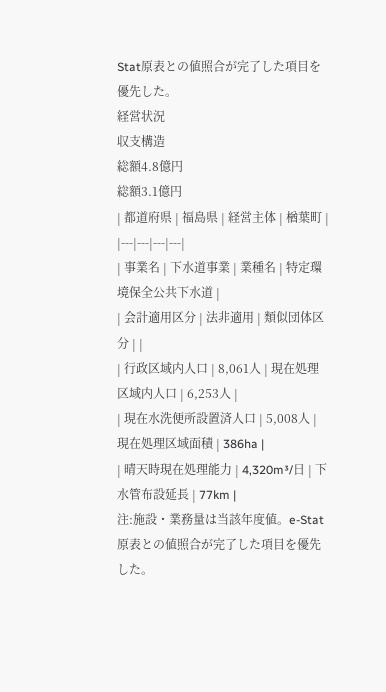Stat原表との値照合が完了した項目を優先した。
経営状況
収支構造
総額4.8億円
総額3.1億円
| 都道府県 | 福島県 | 経営主体 | 楢葉町 |
|---|---|---|---|
| 事業名 | 下水道事業 | 業種名 | 特定環境保全公共下水道 |
| 会計適用区分 | 法非適用 | 類似団体区分 | |
| 行政区域内人口 | 8,061人 | 現在処理区域内人口 | 6,253人 |
| 現在水洗便所設置済人口 | 5,008人 | 現在処理区域面積 | 386ha |
| 晴天時現在処理能力 | 4,320m³/日 | 下水管布設延長 | 77km |
注:施設・業務量は当該年度値。e-Stat原表との値照合が完了した項目を優先した。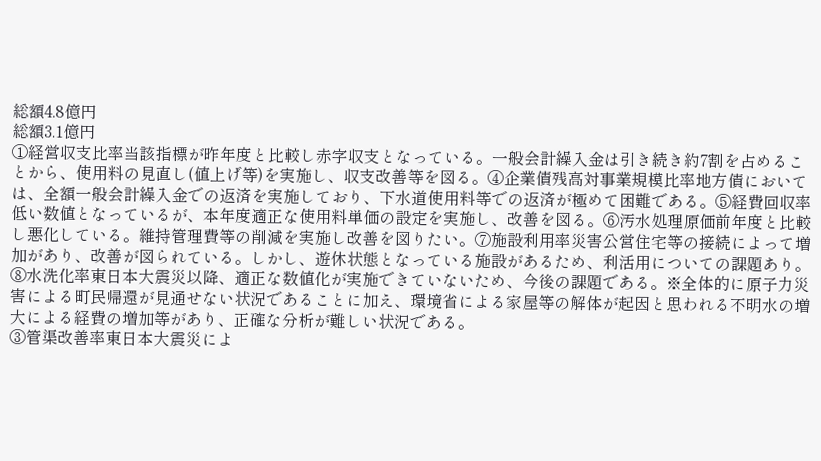総額4.8億円
総額3.1億円
①経営収支比率当該指標が昨年度と比較し赤字収支となっている。一般会計繰入金は引き続き約7割を占めることから、使用料の見直し(値上げ等)を実施し、収支改善等を図る。④企業債残高対事業規模比率地方債においては、全額一般会計繰入金での返済を実施しており、下水道使用料等での返済が極めて困難である。⑤経費回収率低い数値となっているが、本年度適正な使用料単価の設定を実施し、改善を図る。⑥汚水処理原価前年度と比較し悪化している。維持管理費等の削減を実施し改善を図りたい。⑦施設利用率災害公営住宅等の接続によって増加があり、改善が図られている。しかし、遊休状態となっている施設があるため、利活用についての課題あり。⑧水洗化率東日本大震災以降、適正な数値化が実施できていないため、今後の課題である。※全体的に原子力災害による町民帰還が見通せない状況であることに加え、環境省による家屋等の解体が起因と思われる不明水の増大による経費の増加等があり、正確な分析が難しい状況である。
③管渠改善率東日本大震災によ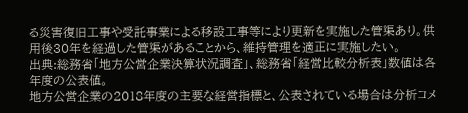る災害復旧工事や受託事業による移設工事等により更新を実施した管渠あり。供用後30年を経過した管渠があることから、維持管理を適正に実施したい。
出典:総務省「地方公営企業決算状況調査」、総務省「経営比較分析表」数値は各年度の公表値。
地方公営企業の2018年度の主要な経営指標と、公表されている場合は分析コメ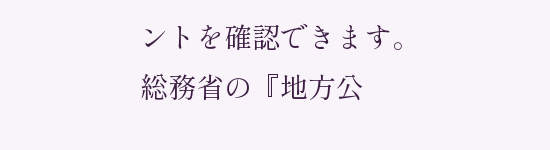ントを確認できます。
総務省の『地方公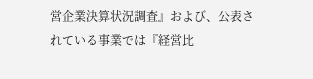営企業決算状況調査』および、公表されている事業では『経営比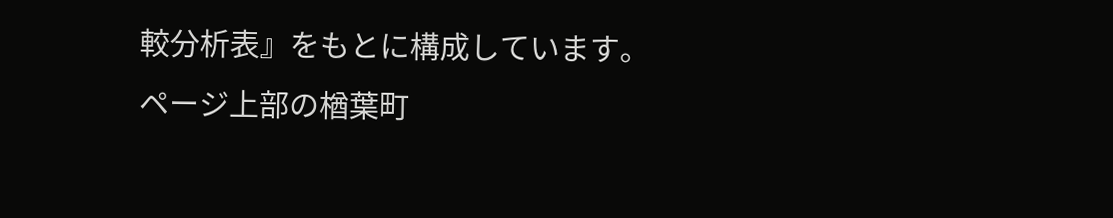較分析表』をもとに構成しています。
ページ上部の楢葉町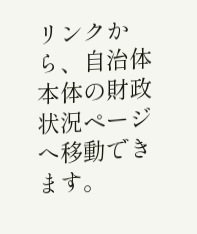リンクから、自治体本体の財政状況ページへ移動できます。